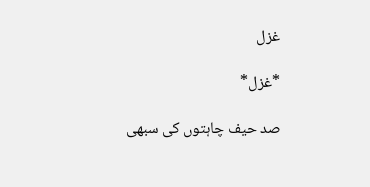غزل

*غزل*

صد حیف چاہتوں کی سبھی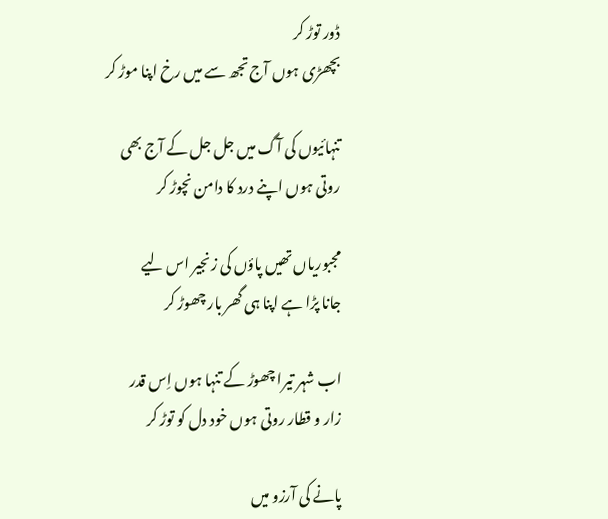ڈور توڑ کر
بچھڑی ہوں آج تجھ سے میں رخ اپنا موڑ کر

تنہائیوں کی آگ میں جل جل کے آج بھی
روتی ہوں اپنے درد کا دامن نچوڑ کر

مجبوریاں تھیں پاؤں کی زنجیر اس لیے
جانا پڑا ہے اپنا ہی گھر بار چھوڑ کر

اب شہر تیرا چھوڑ کے تنہا ہوں اِس قدر
زار و قطار روتی ہوں خود دل کو توڑ کر

پانے کی آرزو میں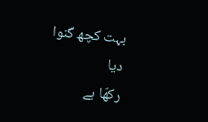بہت کچھ گنوا دیا
رکھّا ہے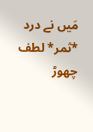مَیں نے درد *ثمر* لطف چھوڑ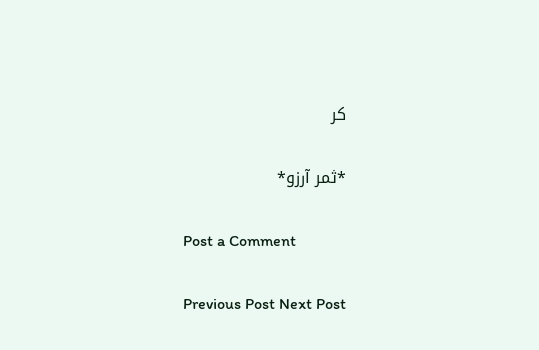کر

*ثمر آرزو*

Post a Comment

Previous Post Next Post